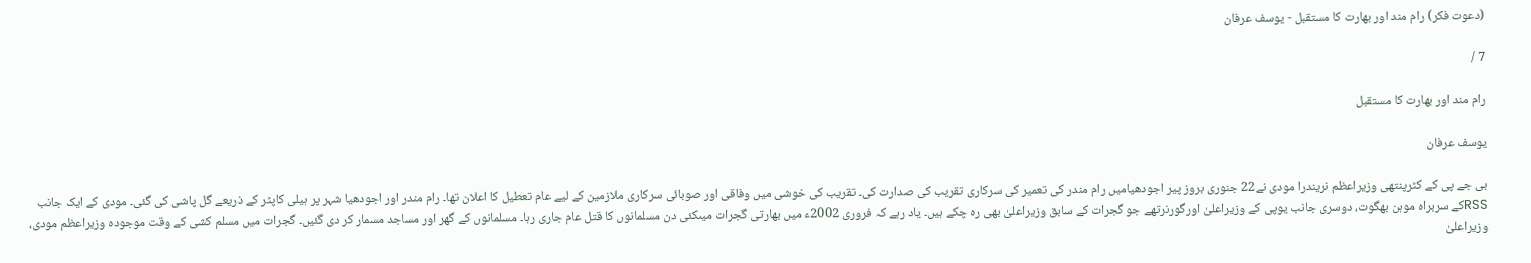(دعوت فکر) رام مند اور بھارت کا مستقبل - یوسف عرفان

7 /

رام مند اور بھارت کا مستقبل

یوسف عرفان

بی جے پی کے کٹرپنتھی وزیراعظم نریندرا مودی نے22 جنوری بروز پیر اجودھیامیں رام مندر کی تعمیر کی سرکاری تقریب کی صدارت کی۔ تقریب کی خوشی میں وفاقی اور صوبائی سرکاری ملازمین کے لیے عام تعطیل کا اعلان تھا۔ رام مندر اور اجودھیا شہر پر ہیلی کاپٹر کے ذریعے گل پاشی کی گئی۔ مودی کے ایک جانب RSSکے سربراہ موہن بھگوت، دوسری جانب یوپی کے وزیراعلیٰ اورگورنرتھے جو گجرات کے سابق وزیراعلیٰ بھی رہ چکے ہیں۔ یاد رہے کہ فروری 2002ء میں بھارتی گجرات میںکئی دن مسلمانوں کا قتل عام جاری رہا۔ مسلمانوں کے گھر اور مساجد مسمار کر دی گئیں۔ گجرات میں مسلم کشی کے وقت موجودہ وزیراعظم مودی، وزیراعلیٰ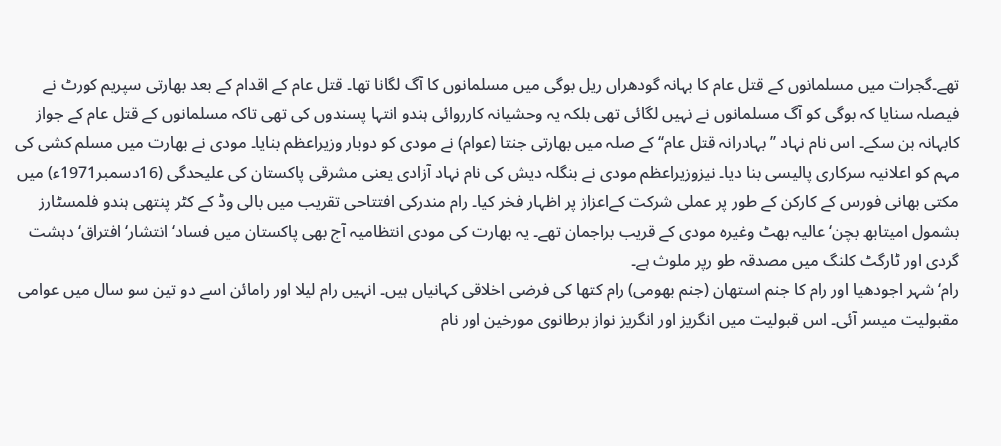تھے۔گجرات میں مسلمانوں کے قتل عام کا بہانہ گودھراں ریل بوگی میں مسلمانوں کا آگ لگانا تھا۔ قتل عام کے اقدام کے بعد بھارتی سپریم کورٹ نے فیصلہ سنایا کہ بوگی کو آگ مسلمانوں نے نہیں لگائی تھی بلکہ یہ وحشیانہ کارروائی ہندو انتہا پسندوں کی تھی تاکہ مسلمانوں کے قتل عام کے جواز کابہانہ بن سکے۔ اس نام نہاد ’’بہادرانہ قتل عام‘‘ کے صلہ میں بھارتی جنتا (عوام) نے مودی کو دوبار وزیراعظم بنایا۔ مودی نے بھارت میں مسلم کشی کی مہم کو اعلانیہ سرکاری پالیسی بنا دیا۔ نیزوزیراعظم مودی نے بنگلہ دیش کی نام نہاد آزادی یعنی مشرقی پاکستان کی علیحدگی (16دسمبر1971ء) میں مکتی بھانی فورس کے کارکن کے طور پر عملی شرکت کےاعزاز پر اظہار فخر کیا۔ رام مندرکی افتتاحی تقریب میں بالی وڈ کے کٹر پنتھی ہندو فلمسٹارز بشمول امیتابھ بچن‘ عالیہ بھٹ وغیرہ مودی کے قریب براجمان تھے۔ یہ بھارت کی مودی انتظامیہ آج بھی پاکستان میں فساد‘ انتشار‘ افتراق‘ دہشت گردی اور ٹارگٹ کلنگ میں مصدقہ طو رپر ملوث ہے۔
رام‘ شہر اجودھیا اور رام کا جنم استھان (جنم بھومی) رام کتھا کی فرضی اخلاقی کہانیاں ہیں۔ انہیں رام لیلا اور رامائن اسے دو تین سو سال میں عوامی مقبولیت میسر آئی۔ اس قبولیت میں انگریز اور انگریز نواز برطانوی مورخین اور نام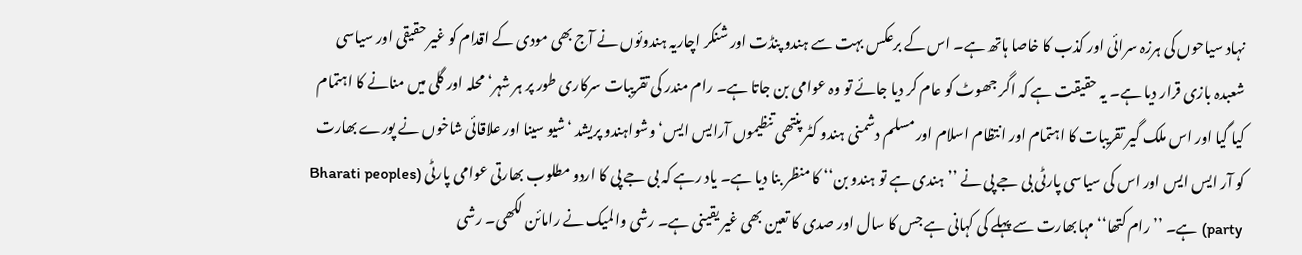نہاد سیاحوں کی ہرزہ سرائی اور کذب کا خاصا ہاتھ ہے۔ اس کے برعکس بہت سے ہندو پنڈت اور شنکر اچاریہ ہندوئوں نے آج بھی مودی کے اقدام کو غیر حقیقی اور سیاسی شعبدہ بازی قرار دیا ہے۔ یہ حقیقت ہے کہ اگر جھوٹ کو عام کر دیا جائے تو وہ عوامی بن جاتا ہے۔ رام مندر کی تقریبات سرکاری طور پر ہر شہر‘ محلہ اور گلی میں منانے کا اہتمام کیا گیا اور اس ملک گیر تقریبات کا اہتمام اور انتظام اسلام اور مسلم دشمنی ہندو کٹر پنتھی تنظیموں آرایس ایس‘ وشواہندو پریشد ‘شیو سینا اور علاقائی شاخوں نے پورے بھارت کو آر ایس ایس اور اس کی سیاسی پارٹی بی جے پی نے ’’ہندی ہے تو ہندو بن‘‘ کا منظر بنا دیا ہے۔ یاد رہے کہ بی جے پی کا اردو مطلوب بھارتی عوامی پارٹی (Bharati peoples party) ہے۔ ’’رام کتھا‘‘ مہابھارت سے پہلے کی کہانی ہے جس کا سال اور صدی کا تعین بھی غیر یقینی ہے۔ رشی والمیک نے رامائن لکھی۔ رشی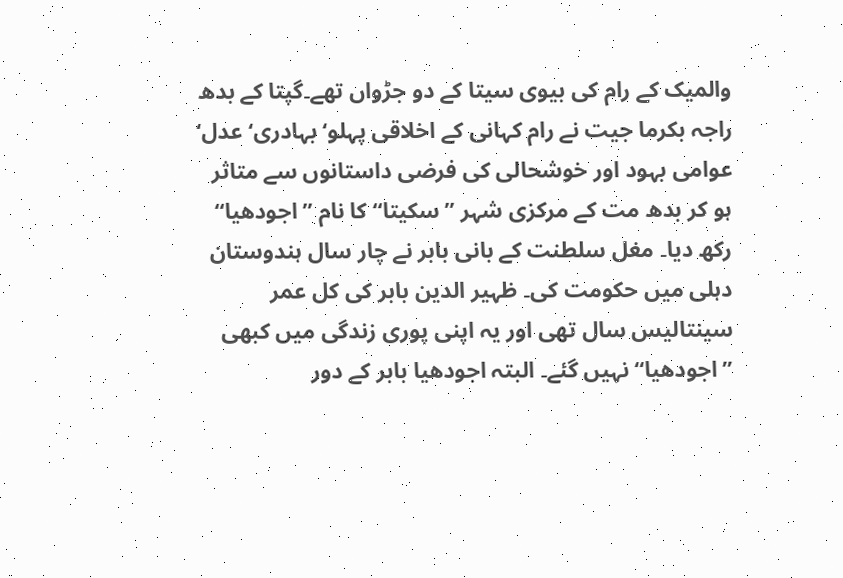والمیک کے رام کی بیوی سیتا کے دو جڑواں تھے۔گپتا کے بدھ راجہ بکرما جیت نے رام کہانی کے اخلاقی پہلو‘ بہادری‘ عدل‘ عوامی بہود اور خوشحالی کی فرضی داستانوں سے متاثر ہو کر بدھ مت کے مرکزی شہر ’’سکیتا‘‘ کا نام ’’اجودھیا‘‘ رکھ دیا۔ مغل سلطنت کے بانی بابر نے چار سال ہندوستان دہلی میں حکومت کی۔ ظہیر الدین بابر کی کل عمر سینتالیس سال تھی اور یہ اپنی پوری زندگی میں کبھی ’’اجودھیا‘‘ نہیں گئے۔ البتہ اجودھیا بابر کے دور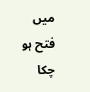میں فتح ہو چکا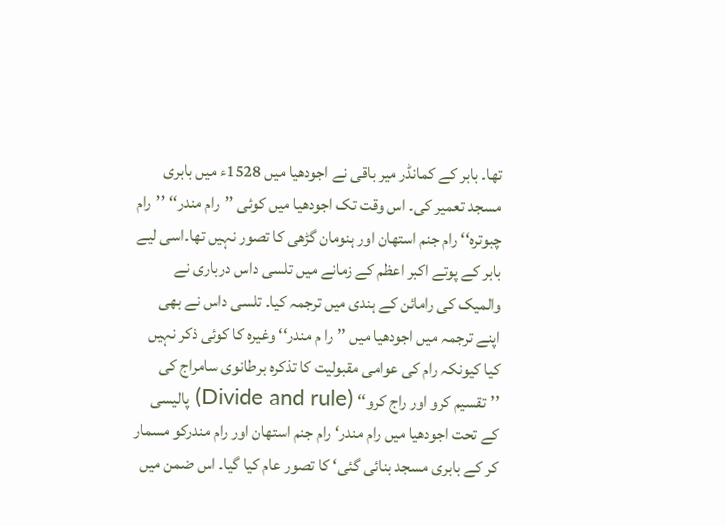تھا۔ بابر کے کمانڈر میر باقی نے اجودھیا میں 1528ء میں بابری مسجد تعمیر کی۔ اس وقت تک اجودھیا میں کوئی ’’رام مندر‘‘ ’’رام چبوترہ‘‘ رام جنم استھان اور ہنومان گڑھی کا تصور نہیں تھا۔اسی لیے بابر کے پوتے اکبر اعظم کے زمانے میں تلسی داس درباری نے والمیک کی رامائن کے ہندی میں ترجمہ کیا۔ تلسی داس نے بھی اپنے ترجمہ میں اجودھیا میں ’’را م مندر‘‘ وغیرہ کا کوئی ذکر نہیں کیا کیونکہ رام کی عوامی مقبولیت کا تذکرہ برطانوی سامراج کی ’’تقسیم کرو اور راج کرو‘‘ (Divide and rule) پالیسی کے تحت اجودھیا میں رام مندر‘ رام جنم استھان اور رام مندرکو مسمار کر کے بابری مسجد بنائی گئی‘ کا تصور عام کیا گیا۔ اس ضمن میں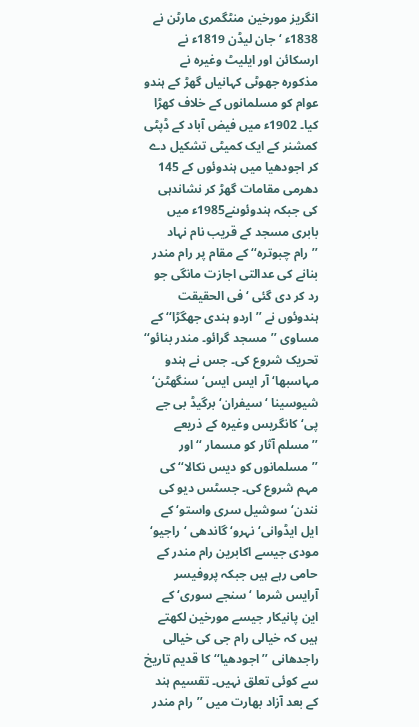انگریز مورخین منٹگمری مارٹن نے 1838ء ‘ جان لیڈن 1819ء نے ارسکائن اور ایلیٹ وغیرہ نے مذکورہ جھوٹی کہانیاں گھڑ کے ہندو عوام کو مسلمانوں کے خلاف کھڑا کیا۔ 1902ء میں فیض آباد کے ڈپٹی کمشنر کے ایک کمیٹی تشکیل دے کر اجودھیا میں ہندوئوں کے 145 دھرمی مقامات گھڑ کر نشاندہی کی جبکہ ہندوئوںنے1985ء میں بابری مسجد کے قریب نام نہاد ’’رام چبوترہ‘‘ کے مقام پر رام مندر بنانے کی عدالتی اجازت مانگی جو رد کر دی گئی ‘ فی الحقیقت ہندوئوں نے ’’اردو ہندی جھگڑا‘‘ کے مساوی ’’مسجد گرائو۔ مندر بنائو‘‘ تحریک شروع کی۔ جس نے ہندو مہاسبھا‘ آر ایس ایس‘ سنگھٹن‘ شیوسینا ‘ سیفران‘ برگیڈ بی جے پی‘ کانگریس وغیرہ کے ذریعے ’’مسلم آثار کو مسمار ‘‘اور ’’مسلمانوں کو دیس نکالا‘‘ کی مہم شروع کی۔ جسٹس دیو کی نندن‘ سوشیل سری واستو‘ کے ایل ایڈوانی‘ نہرو‘ گاندھی ‘راجیو‘ مودی جیسے اکابرین رام مندر کے حامی رہے ہیں جبکہ پروفیسر آرایس شرما ‘سنجے سوری‘ کے این پانیکار جیسے مورخین لکھتے ہیں کہ خیالی رام جی کی خیالی راجدھانی ’’اجودھیا‘‘ کا قدیم تاریخ سے کوئی تعلق نہیں۔ تقسیم ہند کے بعد آزاد بھارت میں ’’رام مندر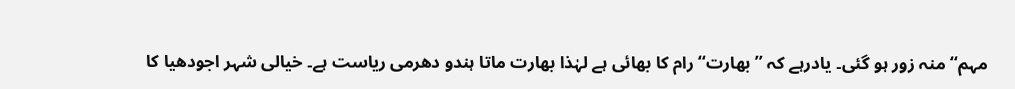مہم‘‘ منہ زور ہو گئی۔ یادرہے کہ ’’بھارت‘‘ رام کا بھائی ہے لہٰذا بھارت ماتا ہندو دھرمی ریاست ہے۔ خیالی شہر اجودھیا کا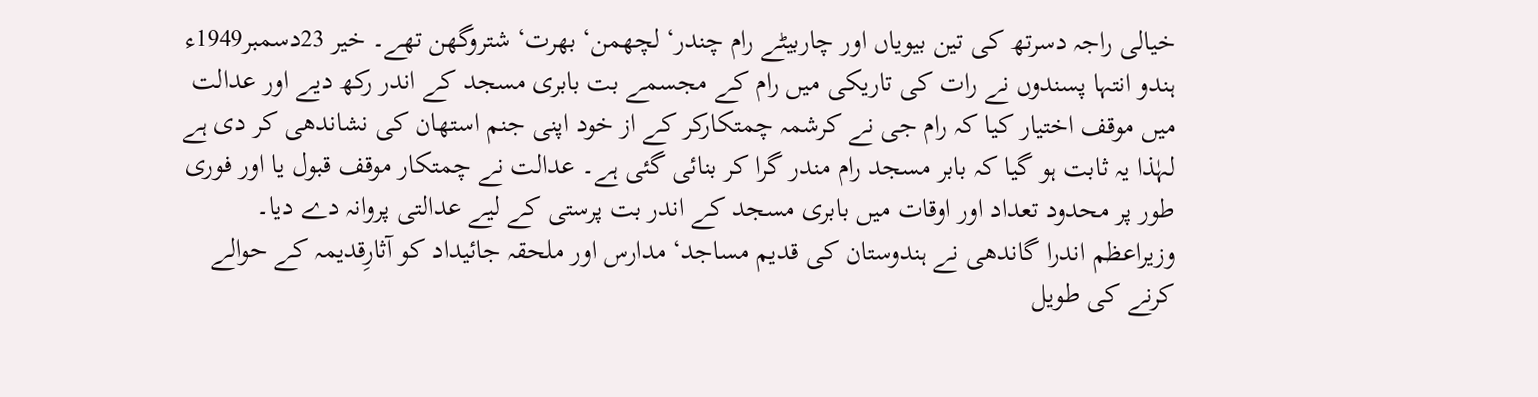خیالی راجہ دسرتھ کی تین بیویاں اور چاربیٹے رام چندر‘ لچھمن‘ بھرت‘ شتروگھن تھے۔ خیر 23دسمبر1949ء ہندو انتہا پسندوں نے رات کی تاریکی میں رام کے مجسمے بت بابری مسجد کے اندر رکھ دیے اور عدالت میں موقف اختیار کیا کہ رام جی نے کرشمہ چمتکارکر کے از خود اپنی جنم استھان کی نشاندھی کر دی ہے لہٰذا یہ ثابت ہو گیا کہ بابر مسجد رام مندر گرا کر بنائی گئی ہے۔ عدالت نے چمتکار موقف قبول یا اور فوری طور پر محدود تعداد اور اوقات میں بابری مسجد کے اندر بت پرستی کے لیے عدالتی پروانہ دے دیا۔ وزیراعظم اندرا گاندھی نے ہندوستان کی قدیم مساجد‘ مدارس اور ملحقہ جائیداد کو آثارِقدیمہ کے حوالے کرنے کی طویل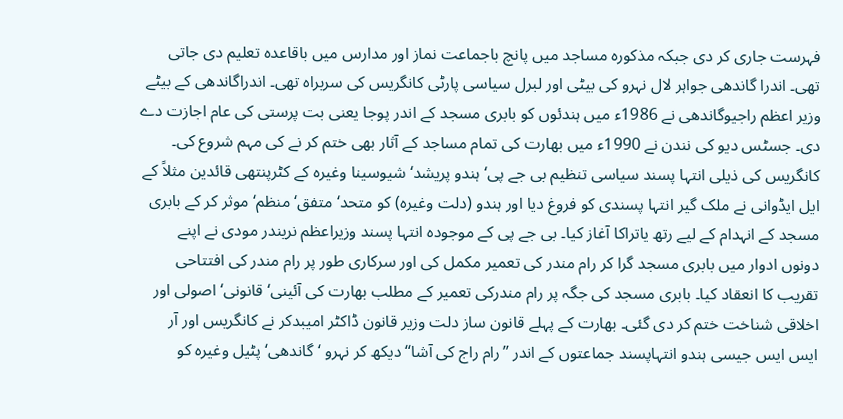فہرست جاری کر دی جبکہ مذکورہ مساجد میں پانچ باجماعت نماز اور مدارس میں باقاعدہ تعلیم دی جاتی تھی۔ اندرا گاندھی جواہر لال نہرو کی بیٹی اور لبرل سیاسی پارٹی کانگریس کی سربراہ تھی۔ اندراگاندھی کے بیٹے وزیر اعظم راجیوگاندھی نے 1986ء میں ہندئوں کو بابری مسجد کے اندر پوجا یعنی بت پرستی کی عام اجازت دے دی۔ جسٹس دیو کی نندن نے 1990ء میں بھارت کی تمام مساجد کے آثار بھی ختم کر نے کی مہم شروع کی۔ کانگریس کی ذیلی انتہا پسند سیاسی تنظیم بی جے پی‘ ہندو پریشد‘ شیوسینا وغیرہ کے کٹرپنتھی قائدین مثلاً کے ایل ایڈوانی نے ملک گیر انتہا پسندی کو فروغ دیا اور ہندو (دلت وغیرہ) کو متحد‘ متفق‘ منظم‘ موثر کر کے بابری مسجد کے انہدام کے لیے رتھ یاتراکا آغاز کیا۔ بی جے پی کے موجودہ انتہا پسند وزیراعظم نریندر مودی نے اپنے دونوں ادوار میں بابری مسجد گرا کر رام مندر کی تعمیر مکمل کی اور سرکاری طور پر رام مندر کی افتتاحی تقریب کا انعقاد کیا۔ بابری مسجد کی جگہ پر رام مندرکی تعمیر کے مطلب بھارت کی آئینی‘ قانونی‘ اصولی اور اخلاقی شناخت ختم کر دی گئی۔ بھارت کے پہلے قانون ساز دلت وزیر قانون ڈاکٹر امیبدکر نے کانگریس اور آر ایس ایس جیسی ہندو انتہاپسند جماعتوں کے اندر ’’رام راج کی آشا‘‘ دیکھ کر نہرو ‘ گاندھی‘ پٹیل وغیرہ کو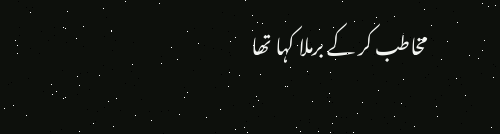مخاطب کر کے برملا کہا تھا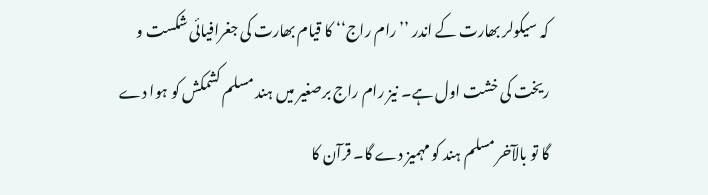کہ سیکولر بھارت کے اندر ’’رام راج‘‘ کا قیام بھارت کی جغرافیائی شکست و ریخت کی خشت اول ہے۔ نیز رام راج برصغیر میں ہند مسلم کشمکش کو ہوا دے گا تو بالآخر مسلم ہند کو مہمیز دے گا۔ قرآن کا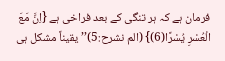فرمان ہے کہ ہر تنگی کے بعد فراخی ہے {اِنَّ مَعَ الْعُسْرِ یُسْرًا(6)} (الم نشرح:5)’’یقیناً مشکل ہی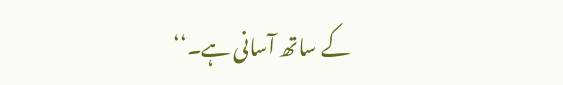کے ساتھ آسانی ہے۔‘‘